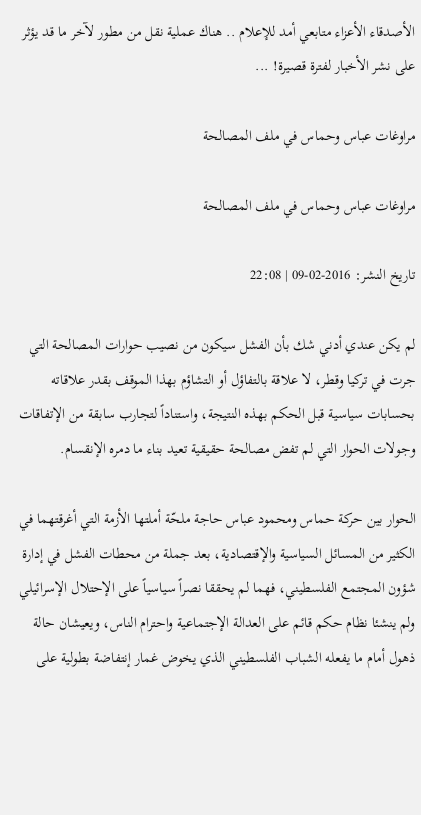الأصدقاء الأعزاء متابعي أمد للإعلام .. هناك عملية نقل من مطور لآخر ما قد يؤثر على نشر الأخبار لفترة قصيرة! ...

مراوغات عباس وحماس في ملف المصالحة

مراوغات عباس وحماس في ملف المصالحة

تاريخ النشر: 2016-02-09 | 22:08

لم يكن عندي أدني شك بأن الفشل سيكون من نصيب حوارات المصالحة التي جرت في تركيا وقطر، لا علاقة بالتفاؤل أو التشاؤم بهذا الموقف بقدر علاقاته بحسابات سياسية قبل الحكم بهذه النتيجة، واستناداً لتجارب سابقة من الإتفاقات وجولات الحوار التي لم تفض مصالحة حقيقية تعيد بناء ما دمره الإنقسام.

الحوار بين حركة حماس ومحمود عباس حاجة ملحّة أملتها الأزمة التي أغرقتهما في الكثير من المسائل السياسية والإقتصادية، بعد جملة من محطات الفشل في إدارة شؤون المجتمع الفلسطيني، فهما لم يحققا نصراً سياسياً على الإحتلال الإسرائيلي ولم ينشئا نظام حكم قائم على العدالة الإجتماعية واحترام الناس، ويعيشان حالة ذهول أمام ما يفعله الشباب الفلسطيني الذي يخوض غمار إنتفاضة بطولية على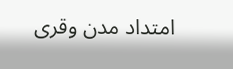امتداد مدن وقرى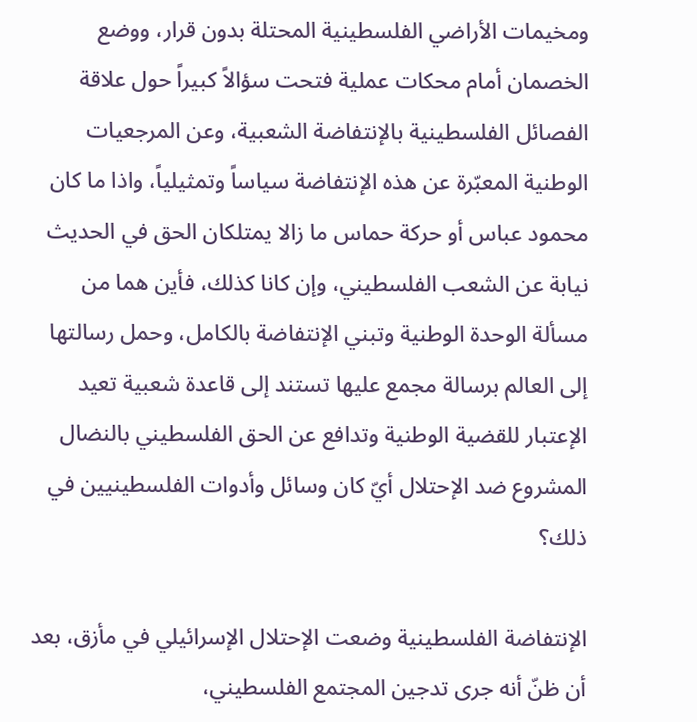ومخيمات الأراضي الفلسطينية المحتلة بدون قرار، ووضع الخصمان أمام محكات عملية فتحت سؤالاً كبيراً حول علاقة الفصائل الفلسطينية بالإنتفاضة الشعبية، وعن المرجعيات الوطنية المعبّرة عن هذه الإنتفاضة سياساً وتمثيلياً، واذا ما كان محمود عباس أو حركة حماس ما زالا يمتلكان الحق في الحديث نيابة عن الشعب الفلسطيني، وإن كانا كذلك، فأين هما من مسألة الوحدة الوطنية وتبني الإنتفاضة بالكامل، وحمل رسالتها إلى العالم برسالة مجمع عليها تستند إلى قاعدة شعبية تعيد الإعتبار للقضية الوطنية وتدافع عن الحق الفلسطيني بالنضال المشروع ضد الإحتلال أيّ كان وسائل وأدوات الفلسطينيين في ذلك؟

الإنتفاضة الفلسطينية وضعت الإحتلال الإسرائيلي في مأزق، بعد أن ظنّ أنه جرى تدجين المجتمع الفلسطيني،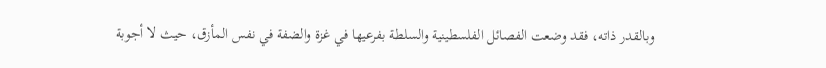وبالقدر ذاته، فقد وضعت الفصائل الفلسطينية والسلطة بفرعيها في غزة والضفة في نفس المأزق، حيث لا أجوبة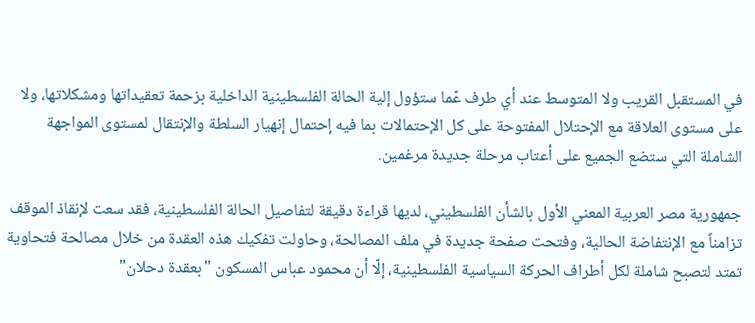في المستقبل القريب ولا المتوسط عند أي طرف عّما ستؤول إلية الحالة الفلسطينية الداخلية بزحمة تعقيداتها ومشكلاتها، ولا على مستوى العلاقة مع الإحتلال المفتوحة على كل الإحتمالات بما فيه إحتمال إنهيار السلطة والإنتقال لمستوى المواجهة الشاملة التي ستضع الجميع على أعتاب مرحلة جديدة مرغمين.

جمهورية مصر العربية المعني الأول بالشأن الفلسطيني، لديها قراءة دقيقة لتفاصيل الحالة الفلسطينية، فقد سعت لإنقاذ الموقف تزامناً مع الإنتفاضة الحالية، وفتحت صفحة جديدة في ملف المصالحة، وحاولت تفكيك هذه العقدة من خلال مصالحة فتحاوية تمتد لتصبح شاملة لكل أطراف الحركة السياسية الفلسطينية، إلّا أن محمود عباس المسكون "بعقدة دحلان"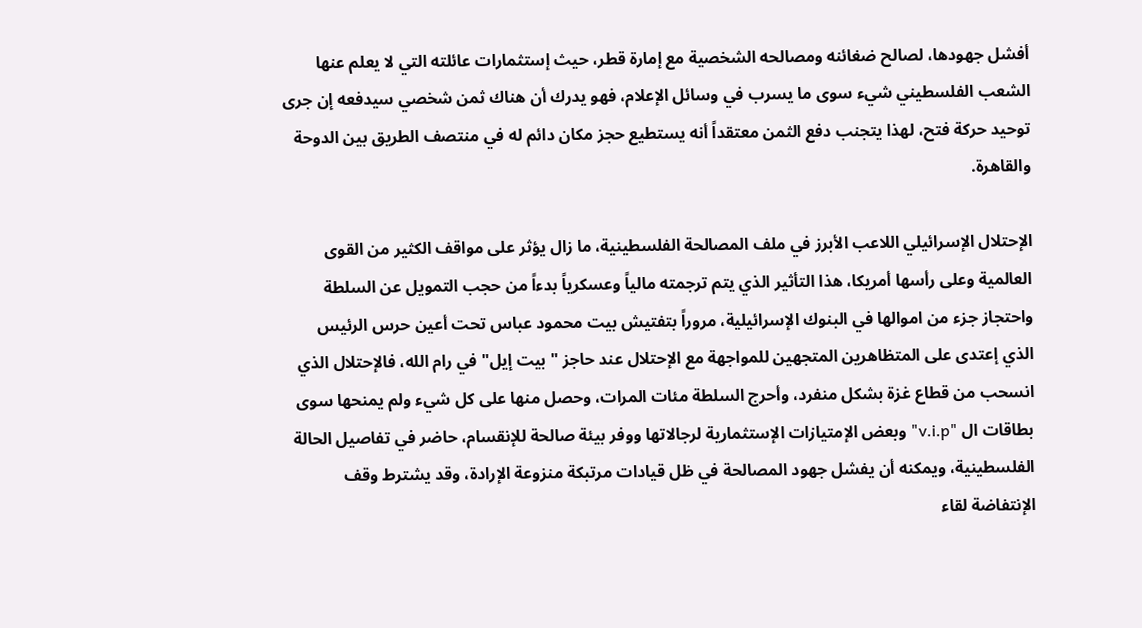أفشل جهودها، لصالح ضغائنه ومصالحه الشخصية مع إمارة قطر، حيث إستثمارات عائلته التي لا يعلم عنها الشعب الفلسطيني شيء سوى ما يسرب في وسائل الإعلام، فهو يدرك أن هناك ثمن شخصي سيدفعه إن جرى توحيد حركة فتح، لهذا يتجنب دفع الثمن معتقداً أنه يستطيع حجز مكان دائم له في منتصف الطريق بين الدوحة والقاهرة.

الإحتلال الإسرائيلي اللاعب الأبرز في ملف المصالحة الفلسطينية، ما زال يؤثر على مواقف الكثير من القوى العالمية وعلى رأسها أمريكا، هذا التأثير الذي يتم ترجمته مالياً وعسكرياً بدءاً من حجب التمويل عن السلطة واحتجاز جزء من اموالها في البنوك الإسرائيلية، مروراً بتفتيش بيت محمود عباس تحت أعين حرس الرئيس الذي إعتدى على المتظاهرين المتجهين للمواجهة مع الإحتلال عند حاجز "بيت إيل" في رام الله، فالإحتلال الذي انسحب من قطاع غزة بشكل منفرد، وأحرج السلطة مئات المرات، وحصل منها على كل شيء ولم يمنحها سوى بطاقات ال "v.i.p" وبعض الإمتيازات الإستثمارية لرجالاتها ووفر بيئة صالحة للإنقسام، حاضر في تفاصيل الحالة الفلسطينية، ويمكنه أن يفشل جهود المصالحة في ظل قيادات مرتبكة منزوعة الإرادة، وقد يشترط وقف الإنتفاضة لقاء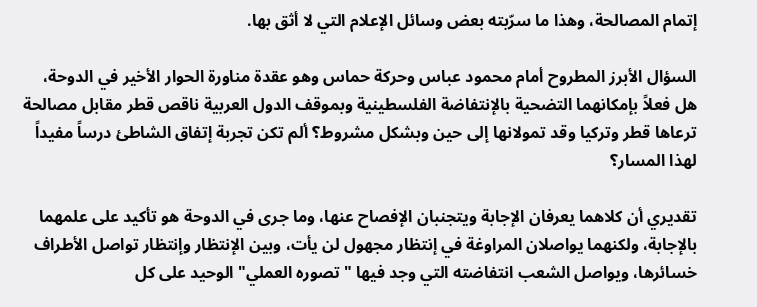إتمام المصالحة، وهذا ما سرّبته بعض وسائل الإعلام التي لا أثق بها.

السؤال الأبرز المطروح أمام محمود عباس وحركة حماس وهو عقدة مناورة الحوار الأخير في الدوحة، هل فعلاً بإمكانهما التضحية بالإنتفاضة الفلسطينية وبموقف الدول العربية ناقص قطر مقابل مصالحة ترعاها قطر وتركيا وقد تمولانها إلى حين وبشكل مشروط؟ ألم تكن تجربة إتفاق الشاطئ درساً مفيداً لهذا المسار؟

تقديري أن كلاهما يعرفان الإجابة ويتجنبان الإفصاح عنها، وما جرى في الدوحة هو تأكيد على علمهما بالإجابة، ولكنهما يواصلان المراوغة في إنتظار مجهول لن يأت، وبين الإنتظار وإنتظار تواصل الأطراف خسائرها، ويواصل الشعب انتفاضته التي وجد فيها "تصوره العملي" الوحيد على كل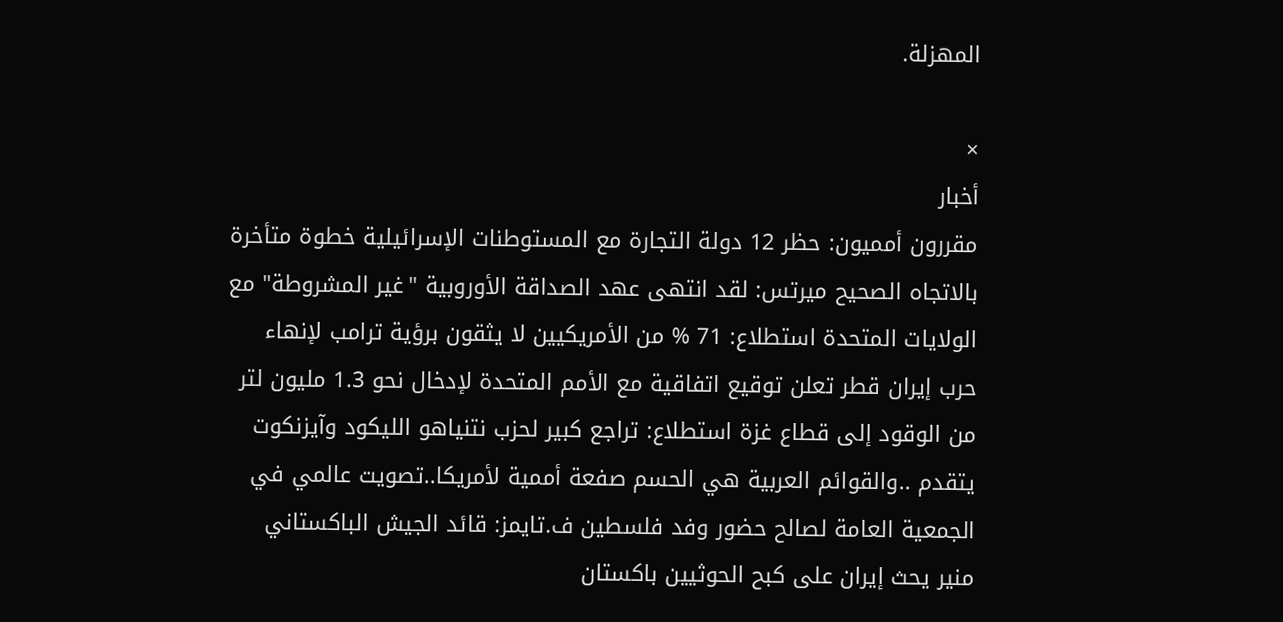المهزلة.

×
أخبار
مقررون أمميون: حظر 12 دولة التجارة مع المستوطنات الإسرائيلية خطوة متأخرة بالاتجاه الصحيح ميرتس: لقد انتهى عهد الصداقة الأوروبية "غير المشروطة" مع الولايات المتحدة استطلاع: 71 % من الأمريكيين لا يثقون برؤية ترامب لإنهاء حرب إيران قطر تعلن توقيع اتفاقية مع الأمم المتحدة لإدخال نحو 1.3 مليون لتر من الوقود إلى قطاع غزة استطلاع: تراجع كبير لحزب نتنياهو الليكود وآيزنكوت يتقدم ..والقوائم العربية هي الحسم صفعة أممية لأمريكا..تصويت عالمي في الجمعية العامة لصالح حضور وفد فلسطين ف.تايمز: قائد الجيش الباكستاني منير يحث إيران على كبح الحوثيين باكستان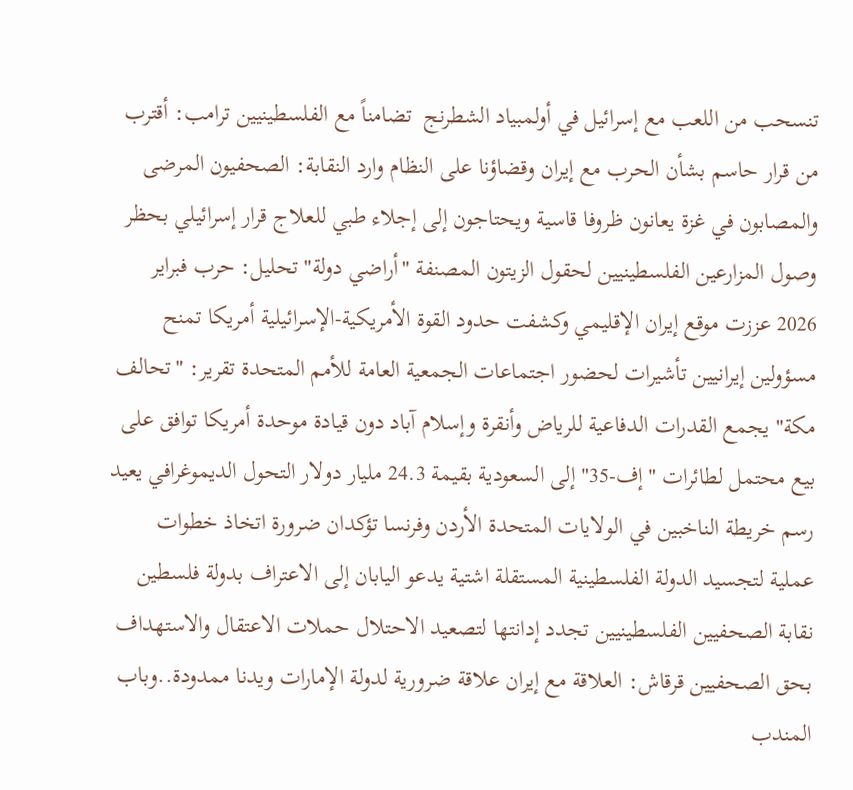تنسحب من اللعب مع إسرائيل في أولمبياد الشطرنج  تضامناً مع الفلسطينيين ترامب: أقترب من قرار حاسم بشأن الحرب مع إيران وقضاؤنا على النظام وارد النقابة: الصحفيون المرضى والمصابون في غزة يعانون ظروفا قاسية ويحتاجون إلى إجلاء طبي للعلاج قرار إسرائيلي بحظر وصول المزارعين الفلسطينيين لحقول الزيتون المصنفة "أراضي دولة" تحليل: حرب فبراير 2026 عززت موقع إيران الإقليمي وكشفت حدود القوة الأمريكية-الإسرائيلية أمريكا تمنح مسؤولين إيرانيين تأشيرات لحضور اجتماعات الجمعية العامة للأمم المتحدة تقرير: "تحالف مكة" يجمع القدرات الدفاعية للرياض وأنقرة وإسلام آباد دون قيادة موحدة أمريكا توافق على بيع محتمل لطائرات "إف-35" إلى السعودية بقيمة 24.3 مليار دولار التحول الديموغرافي يعيد رسم خريطة الناخبين في الولايات المتحدة الأردن وفرنسا تؤكدان ضرورة اتخاذ خطوات عملية لتجسيد الدولة الفلسطينية المستقلة اشتية يدعو اليابان إلى الاعتراف بدولة فلسطين نقابة الصحفيين الفلسطينيين تجدد إدانتها لتصعيد الاحتلال حملات الاعتقال والاستهداف بحق الصحفيين قرقاش: العلاقة مع إيران علاقة ضرورية لدولة الإمارات ويدنا ممدودة..وباب المندب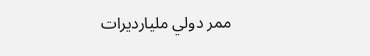ممر دولي مليارديرات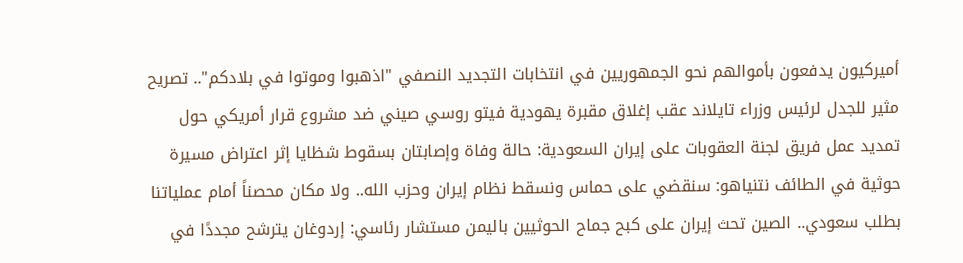أميركيون يدفعون بأموالهم نحو الجمهوريين في انتخابات التجديد النصفي "اذهبوا وموتوا في بلادكم".. تصريح مثير للجدل لرئيس وزراء تايلاند عقب إغلاق مقبرة يهودية فيتو روسي صيني ضد مشروع قرار أمريكي حول تمديد عمل فريق لجنة العقوبات على إيران السعودية: حالة وفاة وإصابتان بسقوط شظايا إثر اعتراض مسيرة حوثية في الطائف نتنياهو: سنقضي على حماس ونسقط نظام إيران وحزب الله.. ولا مكان محصناً أمام عملياتنا بطلب سعودي.. الصين تحث إيران على كبح جماح الحوثيين باليمن مستشار رئاسي: إردوغان يترشح مجددًا في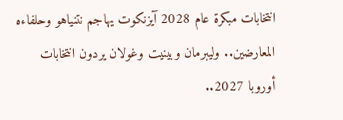انتخابات مبكرة عام 2028 آيزنكوت يهاجم نتنياهو وحلفاءه المعارضين.. وليبرمان وبينيت وغولان يردون انتخابات أوروبا 2027..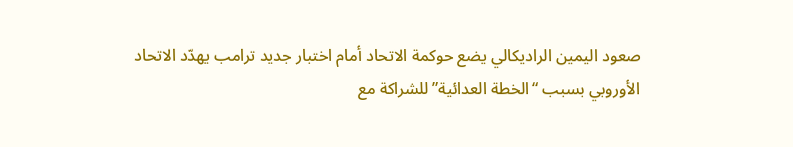صعود اليمين الراديكالي يضع حوكمة الاتحاد أمام اختبار جديد ترامب يهدّد الاتحاد الأوروبي بسبب “الخطة العدائية” للشراكة مع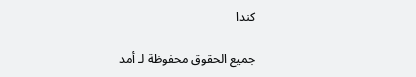كندا

جميع الحقوق محفوظة لـ أمد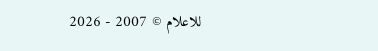للاعلام © 2007 - 2026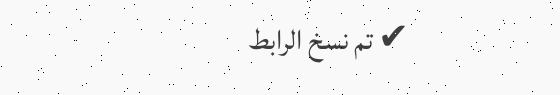✔ تم نسخ الرابط